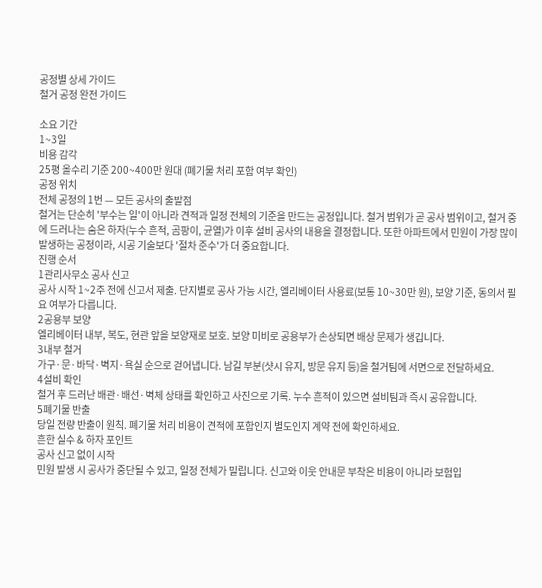공정별 상세 가이드
철거 공정 완전 가이드

소요 기간
1~3일
비용 감각
25평 올수리 기준 200~400만 원대 (폐기물 처리 포함 여부 확인)
공정 위치
전체 공정의 1번 — 모든 공사의 출발점
철거는 단순히 '부수는 일'이 아니라 견적과 일정 전체의 기준을 만드는 공정입니다. 철거 범위가 곧 공사 범위이고, 철거 중에 드러나는 숨은 하자(누수 흔적, 곰팡이, 균열)가 이후 설비 공사의 내용을 결정합니다. 또한 아파트에서 민원이 가장 많이 발생하는 공정이라, 시공 기술보다 '절차 준수'가 더 중요합니다.
진행 순서
1관리사무소 공사 신고
공사 시작 1~2주 전에 신고서 제출. 단지별로 공사 가능 시간, 엘리베이터 사용료(보통 10~30만 원), 보양 기준, 동의서 필요 여부가 다릅니다.
2공용부 보양
엘리베이터 내부, 복도, 현관 앞을 보양재로 보호. 보양 미비로 공용부가 손상되면 배상 문제가 생깁니다.
3내부 철거
가구·문·바닥·벽지·욕실 순으로 걷어냅니다. 남길 부분(샷시 유지, 방문 유지 등)을 철거팀에 서면으로 전달하세요.
4설비 확인
철거 후 드러난 배관·배선·벽체 상태를 확인하고 사진으로 기록. 누수 흔적이 있으면 설비팀과 즉시 공유합니다.
5폐기물 반출
당일 전량 반출이 원칙. 폐기물 처리 비용이 견적에 포함인지 별도인지 계약 전에 확인하세요.
흔한 실수 & 하자 포인트
공사 신고 없이 시작
민원 발생 시 공사가 중단될 수 있고, 일정 전체가 밀립니다. 신고와 이웃 안내문 부착은 비용이 아니라 보험입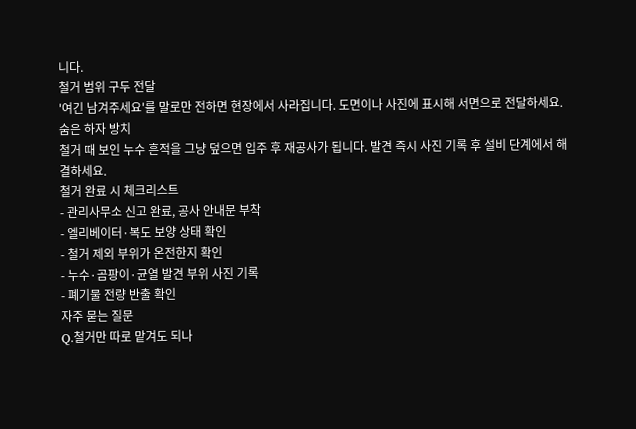니다.
철거 범위 구두 전달
'여긴 남겨주세요'를 말로만 전하면 현장에서 사라집니다. 도면이나 사진에 표시해 서면으로 전달하세요.
숨은 하자 방치
철거 때 보인 누수 흔적을 그냥 덮으면 입주 후 재공사가 됩니다. 발견 즉시 사진 기록 후 설비 단계에서 해결하세요.
철거 완료 시 체크리스트
- 관리사무소 신고 완료, 공사 안내문 부착
- 엘리베이터·복도 보양 상태 확인
- 철거 제외 부위가 온전한지 확인
- 누수·곰팡이·균열 발견 부위 사진 기록
- 폐기물 전량 반출 확인
자주 묻는 질문
Q.철거만 따로 맡겨도 되나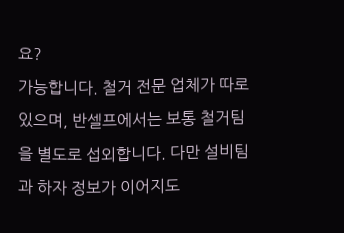요?
가능합니다. 철거 전문 업체가 따로 있으며, 반셀프에서는 보통 철거팀을 별도로 섭외합니다. 다만 설비팀과 하자 정보가 이어지도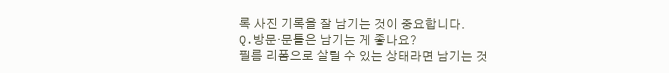록 사진 기록을 잘 남기는 것이 중요합니다.
Q.방문·문틀은 남기는 게 좋나요?
필름 리폼으로 살릴 수 있는 상태라면 남기는 것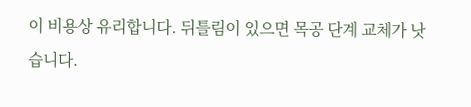이 비용상 유리합니다. 뒤틀림이 있으면 목공 단계 교체가 낫습니다.